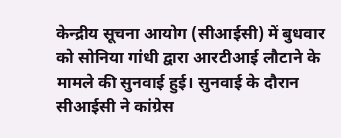केन्द्रीय सूचना आयोग (सीआईसी) में बुधवार को सोनिया गांधी द्वारा आरटीआई लौटाने के मामले की सुनवाई हुई। सुनवाई के दौरान सीआईसी ने कांग्रेस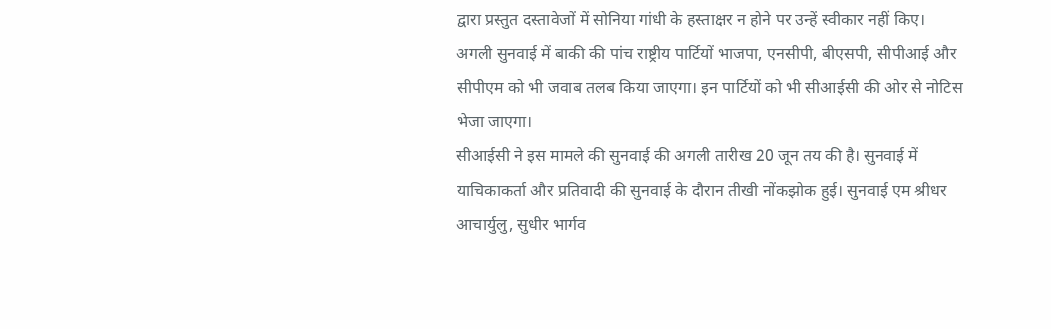द्वारा प्रस्तुत दस्तावेजों में सोनिया गांधी के हस्ताक्षर न होने पर उन्हें स्वीकार नहीं किए।
अगली सुनवाई में बाकी की पांच राष्ट्रीय पार्टियों भाजपा, एनसीपी, बीएसपी, सीपीआई और सीपीएम को भी जवाब तलब किया जाएगा। इन पार्टियों को भी सीआईसी की ओर से नोटिस भेजा जाएगा।
सीआईसी ने इस मामले की सुनवाई की अगली तारीख 20 जून तय की है। सुनवाई में याचिकाकर्ता और प्रतिवादी की सुनवाई के दौरान तीखी नोंकझोक हुई। सुनवाई एम श्रीधर आचार्युलु, सुधीर भार्गव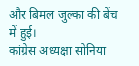और बिमल जुल्का की बेंच में हुई।
कांग्रेस अध्यक्षा सोनिया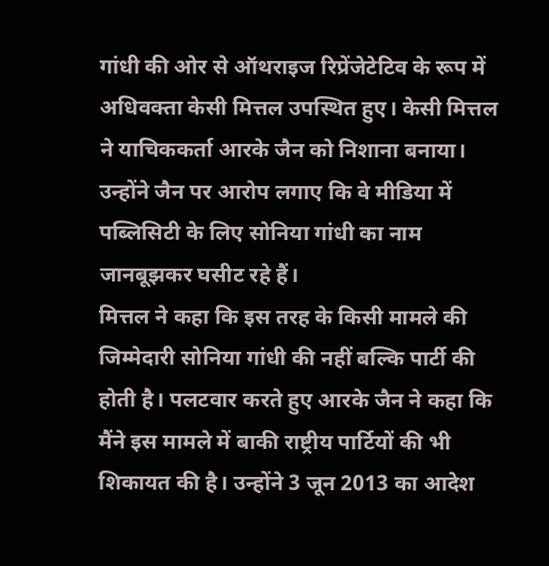गांधी की ओर से ऑथराइज रिप्रेंजेटेटिव के रूप में अधिवक्ता केसी मित्तल उपस्थित हुए। केसी मित्तल ने याचिककर्ता आरके जैन को निशाना बनाया। उन्होंने जैन पर आरोप लगाए कि वे मीडिया में पब्लिसिटी के लिए सोनिया गांधी का नाम जानबूझकर घसीट रहे हैं।
मित्तल ने कहा कि इस तरह के किसी मामले की जिम्मेदारी सोनिया गांधी की नहीं बल्कि पार्टी की होती है। पलटवार करते हुए आरके जैन ने कहा कि मैंने इस मामले में बाकी राष्ट्रीय पार्टियों की भी शिकायत की है। उन्होंने 3 जून 2013 का आदेश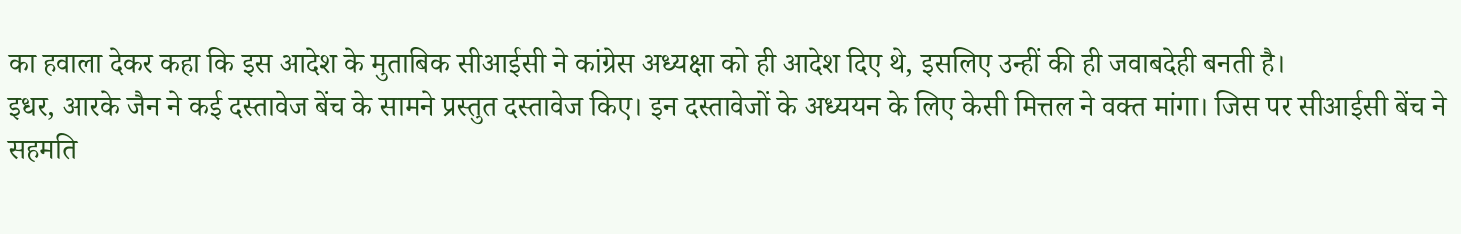का हवाला देकर कहा कि इस आदेश के मुताबिक सीआईसी ने कांग्रेस अध्यक्षा को ही आदेश दिए थे, इसलिए उन्हीं की ही जवाबदेही बनती है।
इधर, आरके जैन ने कई दस्तावेज बेंच के सामने प्रस्तुत दस्तावेज किए। इन दस्तावेजों के अध्ययन के लिए केसी मित्तल ने वक्त मांगा। जिस पर सीआईसी बेंच ने सहमति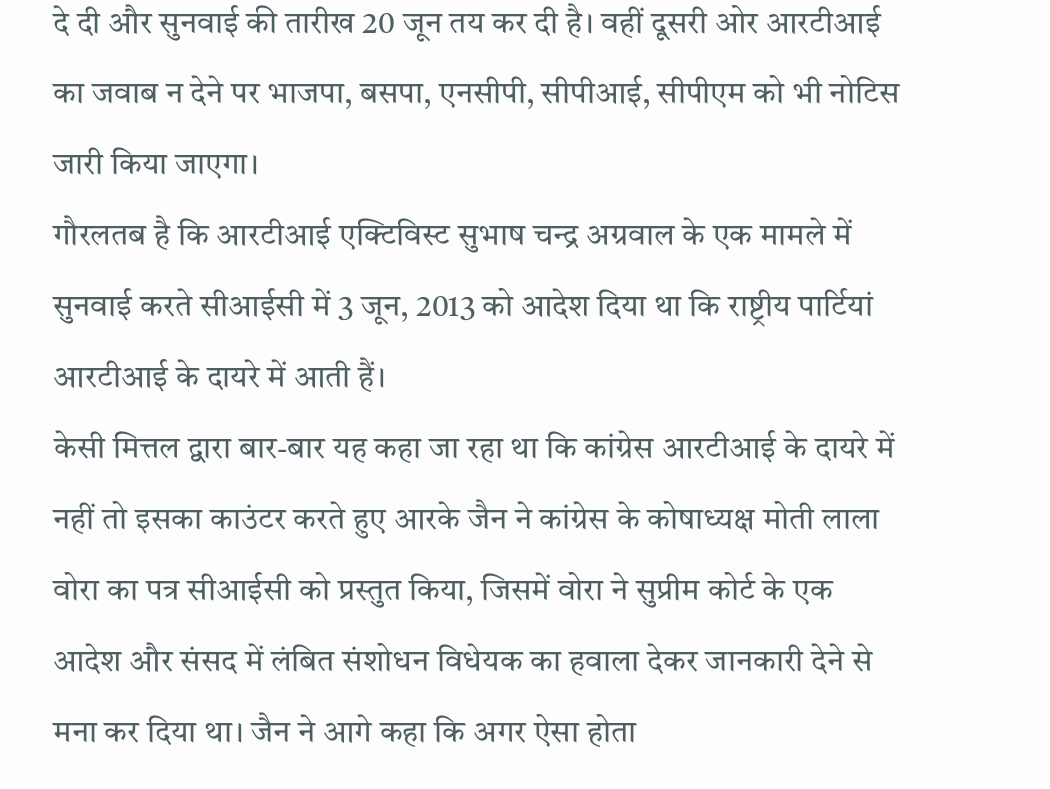दे दी और सुनवाई की तारीख 20 जून तय कर दी है। वहीं दूसरी ओर आरटीआई का जवाब न देने पर भाजपा, बसपा, एनसीपी, सीपीआई, सीपीएम को भी नोटिस जारी किया जाएगा।
गौरलतब है कि आरटीआई एक्टिविस्ट सुभाष चन्द्र अग्रवाल के एक मामले में सुनवाई करते सीआईसी में 3 जून, 2013 को आदेश दिया था कि राष्ट्रीय पार्टियां आरटीआई के दायरे में आती हैं।
केसी मित्तल द्वारा बार-बार यह कहा जा रहा था कि कांग्रेस आरटीआई के दायरे में नहीं तो इसका काउंटर करते हुए आरके जैन ने कांग्रेस के कोषाध्यक्ष मोती लाला वोरा का पत्र सीआईसी को प्रस्तुत किया, जिसमें वोरा ने सुप्रीम कोर्ट के एक आदेश और संसद में लंबित संशोधन विधेयक का हवाला देकर जानकारी देने से मना कर दिया था। जैन ने आगे कहा कि अगर ऐसा होता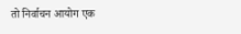तो निर्वाचन आयोग एक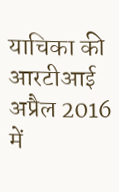याचिका की आरटीआई अप्रैल 2016 में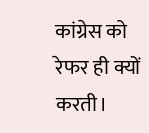कांग्रेस को रेफर ही क्यों करती।